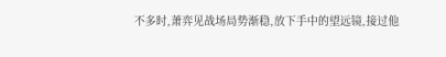不多时,萧弈见战场局势渐稳,放下手中的望远镜,接过他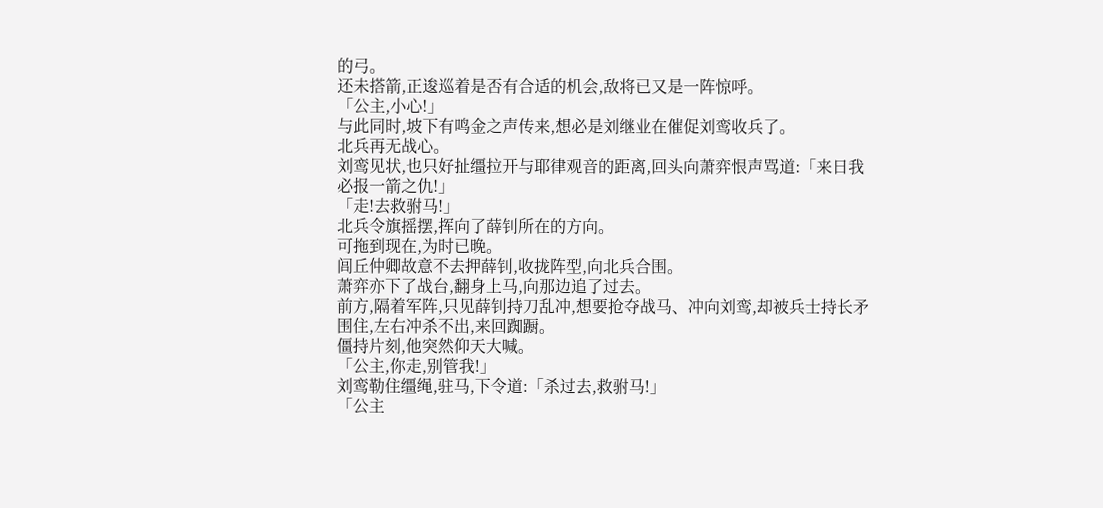的弓。
还未搭箭,正逡巡着是否有合适的机会,敌将已又是一阵惊呼。
「公主,小心!」
与此同时,坡下有鸣金之声传来,想必是刘继业在催促刘鸾收兵了。
北兵再无战心。
刘鸾见状,也只好扯缰拉开与耶律观音的距离,回头向萧弈恨声骂道:「来日我必报一箭之仇!」
「走!去救驸马!」
北兵令旗摇摆,挥向了薛钊所在的方向。
可拖到现在,为时已晚。
闾丘仲卿故意不去押薛钊,收拢阵型,向北兵合围。
萧弈亦下了战台,翻身上马,向那边追了过去。
前方,隔着军阵,只见薛钊持刀乱冲,想要抢夺战马、冲向刘鸾,却被兵士持长矛围住,左右冲杀不出,来回踟蹰。
僵持片刻,他突然仰天大喊。
「公主,你走,别管我!」
刘鸾勒住缰绳,驻马,下令道:「杀过去,救驸马!」
「公主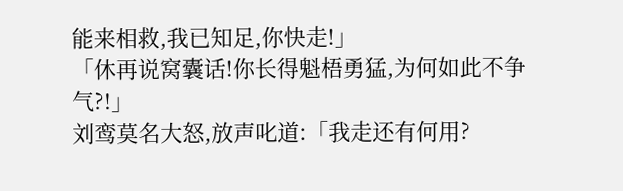能来相救,我已知足,你快走!」
「休再说窝囊话!你长得魁梧勇猛,为何如此不争气?!」
刘鸾莫名大怒,放声叱道:「我走还有何用?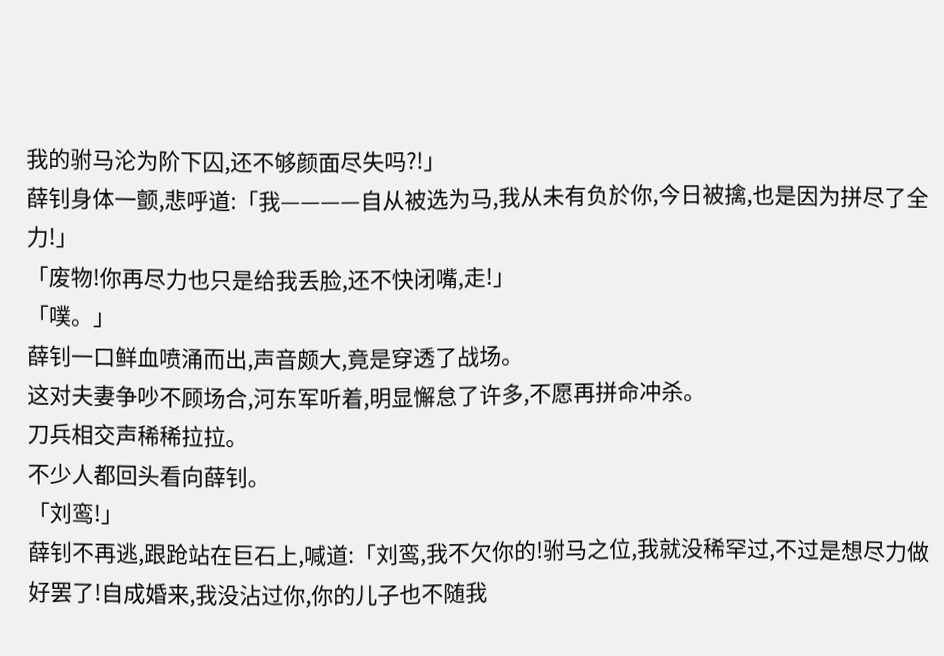我的驸马沦为阶下囚,还不够颜面尽失吗?!」
薛钊身体一颤,悲呼道:「我————自从被选为马,我从未有负於你,今日被擒,也是因为拼尽了全力!」
「废物!你再尽力也只是给我丢脸,还不快闭嘴,走!」
「噗。」
薛钊一口鲜血喷涌而出,声音颇大,竟是穿透了战场。
这对夫妻争吵不顾场合,河东军听着,明显懈怠了许多,不愿再拼命冲杀。
刀兵相交声稀稀拉拉。
不少人都回头看向薛钊。
「刘鸾!」
薛钊不再逃,跟跄站在巨石上,喊道:「刘鸾,我不欠你的!驸马之位,我就没稀罕过,不过是想尽力做好罢了!自成婚来,我没沾过你,你的儿子也不随我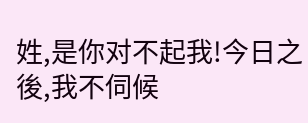姓,是你对不起我!今日之後,我不伺候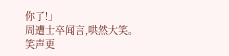你了!」
周遭士卒闻言,哄然大笑。
笑声更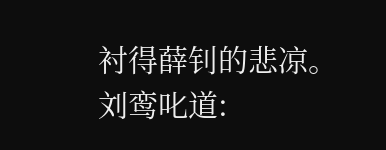衬得薛钊的悲凉。
刘鸾叱道: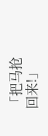「把马抢回来!」